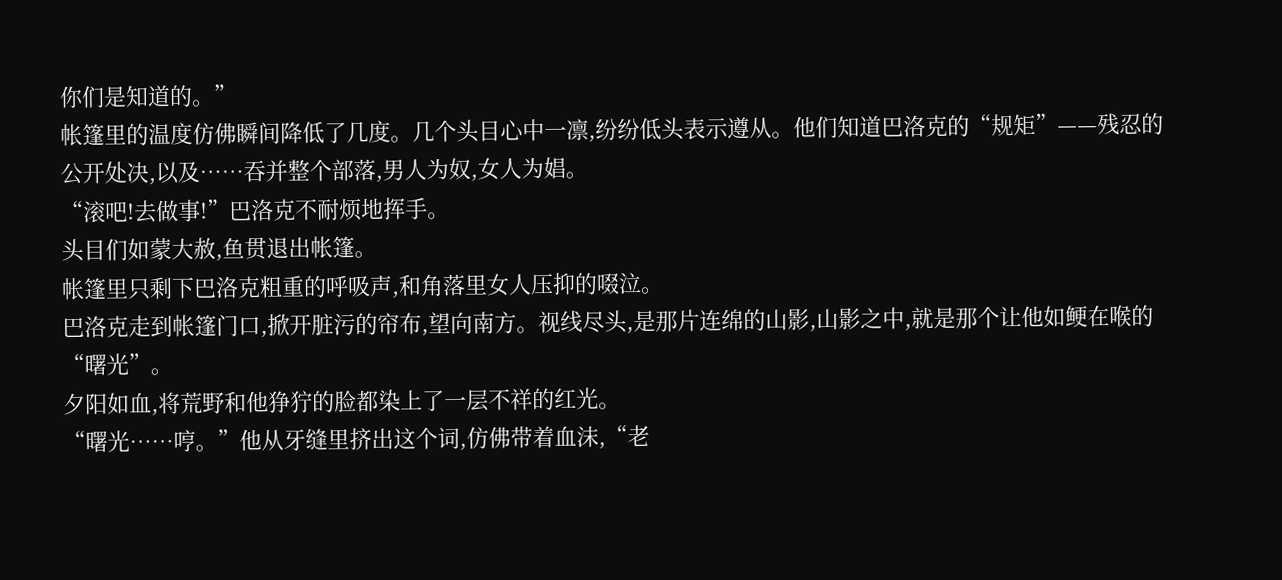你们是知道的。”
帐篷里的温度仿佛瞬间降低了几度。几个头目心中一凛,纷纷低头表示遵从。他们知道巴洛克的“规矩”——残忍的公开处决,以及……吞并整个部落,男人为奴,女人为娼。
“滚吧!去做事!”巴洛克不耐烦地挥手。
头目们如蒙大赦,鱼贯退出帐篷。
帐篷里只剩下巴洛克粗重的呼吸声,和角落里女人压抑的啜泣。
巴洛克走到帐篷门口,掀开脏污的帘布,望向南方。视线尽头,是那片连绵的山影,山影之中,就是那个让他如鲠在喉的“曙光”。
夕阳如血,将荒野和他狰狞的脸都染上了一层不祥的红光。
“曙光……哼。”他从牙缝里挤出这个词,仿佛带着血沫,“老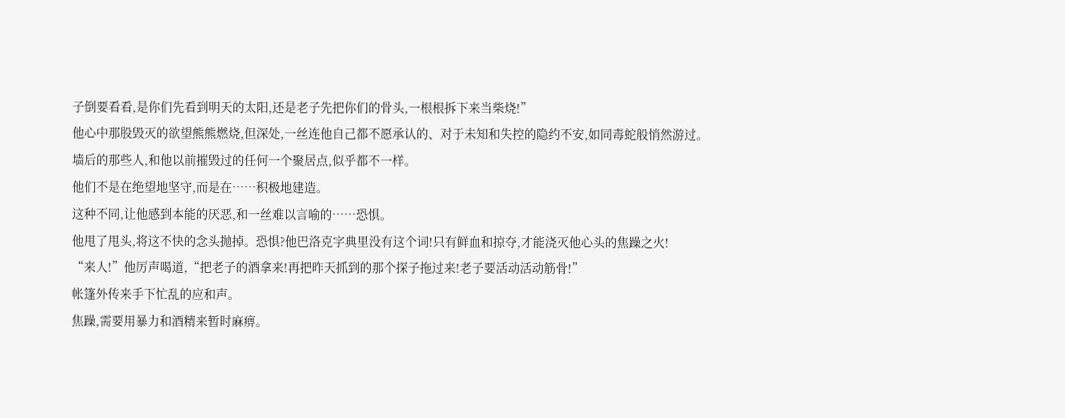子倒要看看,是你们先看到明天的太阳,还是老子先把你们的骨头,一根根拆下来当柴烧!”
他心中那股毁灭的欲望熊熊燃烧,但深处,一丝连他自己都不愿承认的、对于未知和失控的隐约不安,如同毒蛇般悄然游过。
墙后的那些人,和他以前摧毁过的任何一个聚居点,似乎都不一样。
他们不是在绝望地坚守,而是在……积极地建造。
这种不同,让他感到本能的厌恶,和一丝难以言喻的……恐惧。
他甩了甩头,将这不快的念头抛掉。恐惧?他巴洛克字典里没有这个词!只有鲜血和掠夺,才能浇灭他心头的焦躁之火!
“来人!”他厉声喝道,“把老子的酒拿来!再把昨天抓到的那个探子拖过来!老子要活动活动筋骨!”
帐篷外传来手下忙乱的应和声。
焦躁,需要用暴力和酒精来暂时麻痹。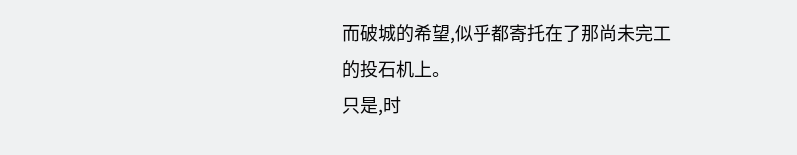而破城的希望,似乎都寄托在了那尚未完工的投石机上。
只是,时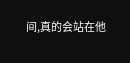间,真的会站在他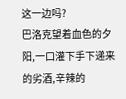这一边吗?
巴洛克望着血色的夕阳,一口灌下手下递来的劣酒,辛辣的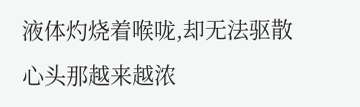液体灼烧着喉咙,却无法驱散心头那越来越浓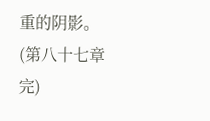重的阴影。
(第八十七章完)